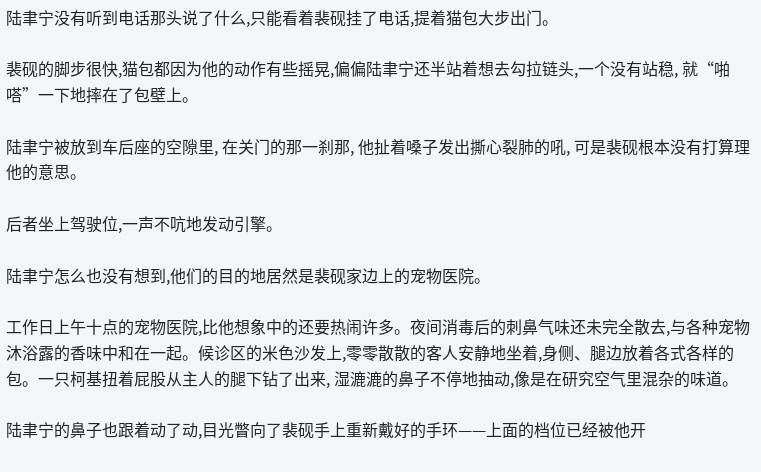陆聿宁没有听到电话那头说了什么,只能看着裴砚挂了电话,提着猫包大步出门。

裴砚的脚步很快,猫包都因为他的动作有些摇晃,偏偏陆聿宁还半站着想去勾拉链头,一个没有站稳, 就“啪嗒”一下地摔在了包壁上。

陆聿宁被放到车后座的空隙里, 在关门的那一刹那, 他扯着嗓子发出撕心裂肺的吼, 可是裴砚根本没有打算理他的意思。

后者坐上驾驶位,一声不吭地发动引擎。

陆聿宁怎么也没有想到,他们的目的地居然是裴砚家边上的宠物医院。

工作日上午十点的宠物医院,比他想象中的还要热闹许多。夜间消毒后的刺鼻气味还未完全散去,与各种宠物沐浴露的香味中和在一起。候诊区的米色沙发上,零零散散的客人安静地坐着,身侧、腿边放着各式各样的包。一只柯基扭着屁股从主人的腿下钻了出来, 湿漉漉的鼻子不停地抽动,像是在研究空气里混杂的味道。

陆聿宁的鼻子也跟着动了动,目光瞥向了裴砚手上重新戴好的手环——上面的档位已经被他开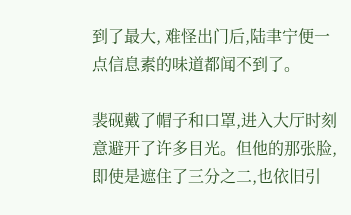到了最大, 难怪出门后,陆聿宁便一点信息素的味道都闻不到了。

裴砚戴了帽子和口罩,进入大厅时刻意避开了许多目光。但他的那张脸,即使是遮住了三分之二,也依旧引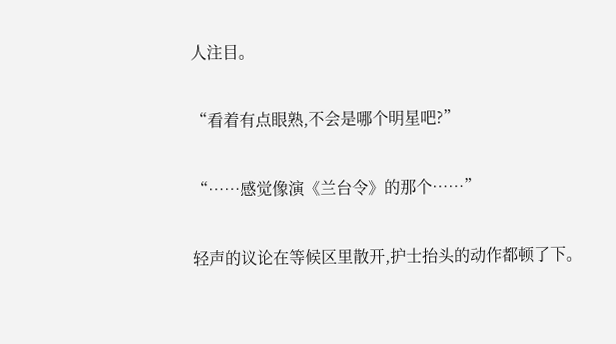人注目。

“看着有点眼熟,不会是哪个明星吧?”

“……感觉像演《兰台令》的那个……”

轻声的议论在等候区里散开,护士抬头的动作都顿了下。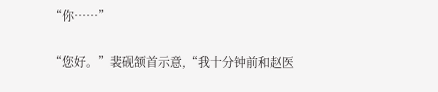“你……”

“您好。”裴砚颔首示意,“我十分钟前和赵医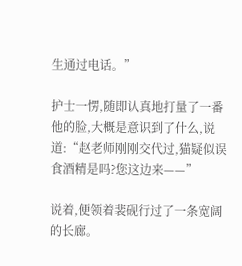生通过电话。”

护士一愣,随即认真地打量了一番他的脸,大概是意识到了什么,说道:“赵老师刚刚交代过,猫疑似误食酒精是吗?您这边来——”

说着,便领着裴砚行过了一条宽阔的长廊。